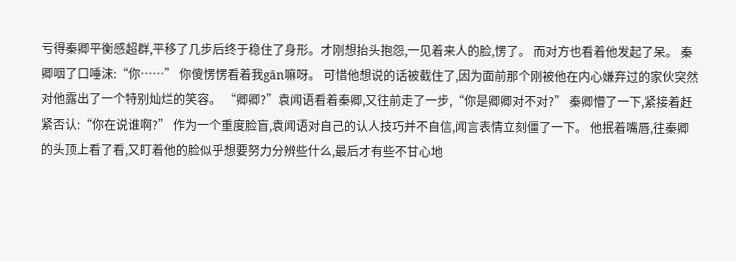亏得秦卿平衡感超群,平移了几步后终于稳住了身形。才刚想抬头抱怨,一见着来人的脸,愣了。 而对方也看着他发起了呆。 秦卿咽了口唾沫:“你……” 你傻愣愣看着我gān嘛呀。 可惜他想说的话被截住了,因为面前那个刚被他在内心嫌弃过的家伙突然对他露出了一个特别灿烂的笑容。 “卿卿?”袁闻语看着秦卿,又往前走了一步,“你是卿卿对不对?” 秦卿懵了一下,紧接着赶紧否认:“你在说谁啊?” 作为一个重度脸盲,袁闻语对自己的认人技巧并不自信,闻言表情立刻僵了一下。 他抿着嘴唇,往秦卿的头顶上看了看,又盯着他的脸似乎想要努力分辨些什么,最后才有些不甘心地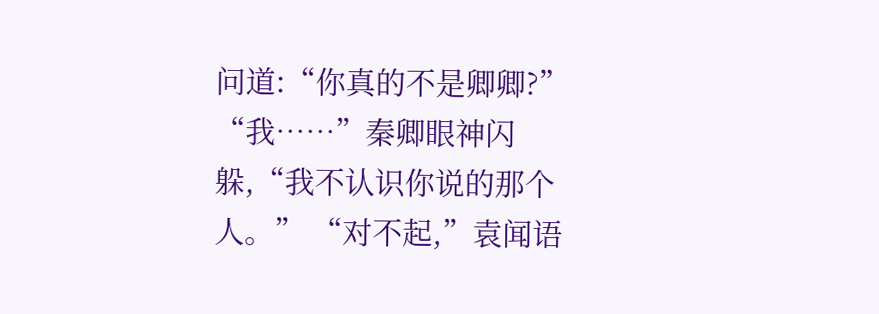问道:“你真的不是卿卿?” “我……”秦卿眼神闪躲,“我不认识你说的那个人。” “对不起,”袁闻语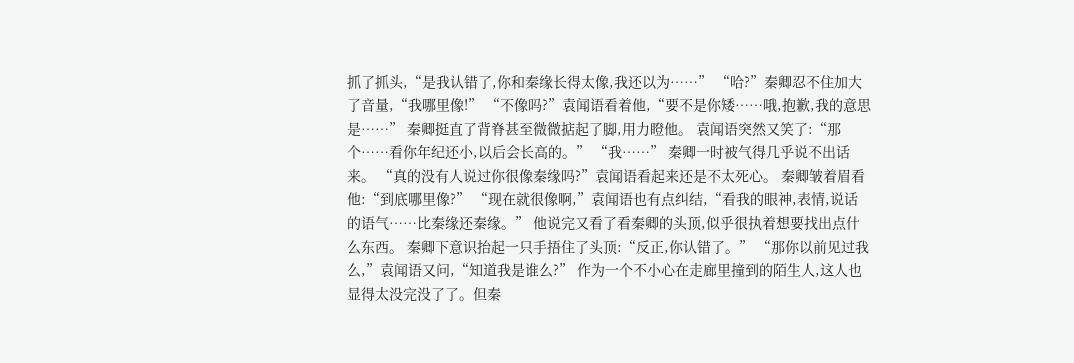抓了抓头,“是我认错了,你和秦缘长得太像,我还以为……” “哈?”秦卿忍不住加大了音量,“我哪里像!” “不像吗?”袁闻语看着他,“要不是你矮……哦,抱歉,我的意思是……” 秦卿挺直了背脊甚至微微掂起了脚,用力瞪他。 袁闻语突然又笑了:“那个……看你年纪还小,以后会长高的。” “我……” 秦卿一时被气得几乎说不出话来。 “真的没有人说过你很像秦缘吗?”袁闻语看起来还是不太死心。 秦卿皱着眉看他:“到底哪里像?” “现在就很像啊,”袁闻语也有点纠结,“看我的眼神,表情,说话的语气……比秦缘还秦缘。” 他说完又看了看秦卿的头顶,似乎很执着想要找出点什么东西。 秦卿下意识抬起一只手捂住了头顶:“反正,你认错了。” “那你以前见过我么,”袁闻语又问,“知道我是谁么?” 作为一个不小心在走廊里撞到的陌生人,这人也显得太没完没了了。但秦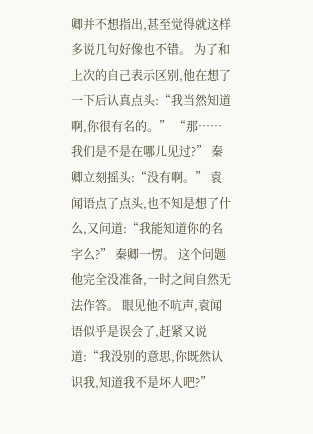卿并不想指出,甚至觉得就这样多说几句好像也不错。 为了和上次的自己表示区别,他在想了一下后认真点头:“我当然知道啊,你很有名的。” “那……我们是不是在哪儿见过?” 秦卿立刻摇头:“没有啊。” 袁闻语点了点头,也不知是想了什么,又问道:“我能知道你的名字么?” 秦卿一愣。 这个问题他完全没准备,一时之间自然无法作答。 眼见他不吭声,袁闻语似乎是误会了,赶紧又说道:“我没别的意思,你既然认识我,知道我不是坏人吧?”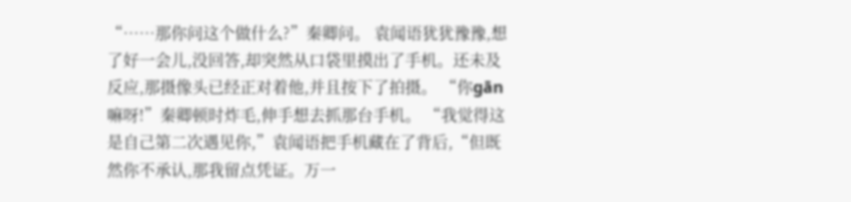“……那你问这个做什么?”秦卿问。 袁闻语犹犹豫豫,想了好一会儿,没回答,却突然从口袋里摸出了手机。还未及反应,那摄像头已经正对着他,并且按下了拍摄。 “你gān嘛呀!”秦卿顿时炸毛,伸手想去抓那台手机。 “我觉得这是自己第二次遇见你,”袁闻语把手机藏在了背后,“但既然你不承认,那我留点凭证。万一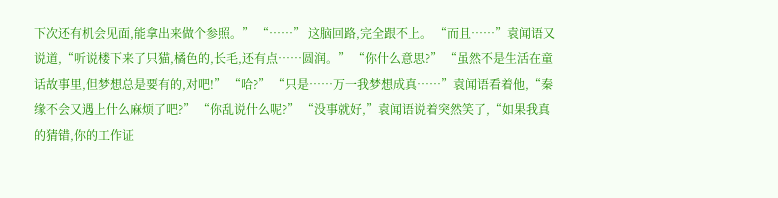下次还有机会见面,能拿出来做个参照。” “……” 这脑回路,完全跟不上。 “而且……”袁闻语又说道,“听说楼下来了只猫,橘色的,长毛,还有点……圆润。” “你什么意思?” “虽然不是生活在童话故事里,但梦想总是要有的,对吧!” “哈?” “只是……万一我梦想成真……”袁闻语看着他,“秦缘不会又遇上什么麻烦了吧?” “你乱说什么呢?” “没事就好,”袁闻语说着突然笑了,“如果我真的猜错,你的工作证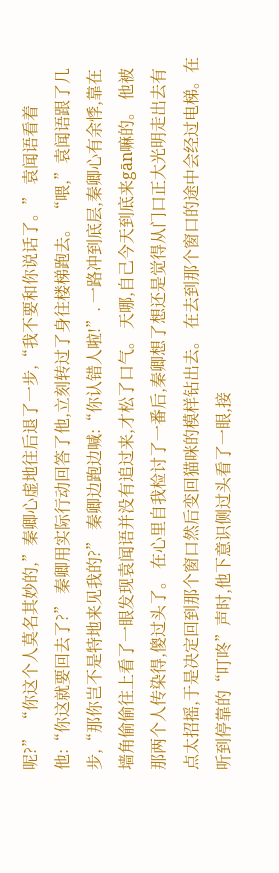呢?” “你这个人莫名其妙的,”秦卿心虚地往后退了一步,“我不要和你说话了。” 袁闻语看着他:“你这就要回去了?” 秦卿用实际行动回答了他,立刻转过了身往楼梯跑去。 “喂,”袁闻语跟了几步,“那你岂不是特地来见我的?” 秦卿边跑边喊:“你认错人啦!”. 一路冲到底层,秦卿心有余悸,靠在墙角偷偷往上看了一眼发现袁闻语并没有追过来,才松了口气。 天哪,自己今天到底来gān嘛的。 他被那两个人传染得,傻过头了。 在心里自我检讨了一番后,秦卿想了想还是觉得从门口正大光明走出去有点太招摇,于是决定回到那个窗口然后变回猫咪的模样钻出去。 在去到那个窗口的途中会经过电梯。在听到停靠的“叮咚”声时,他下意识侧过头看了一眼,接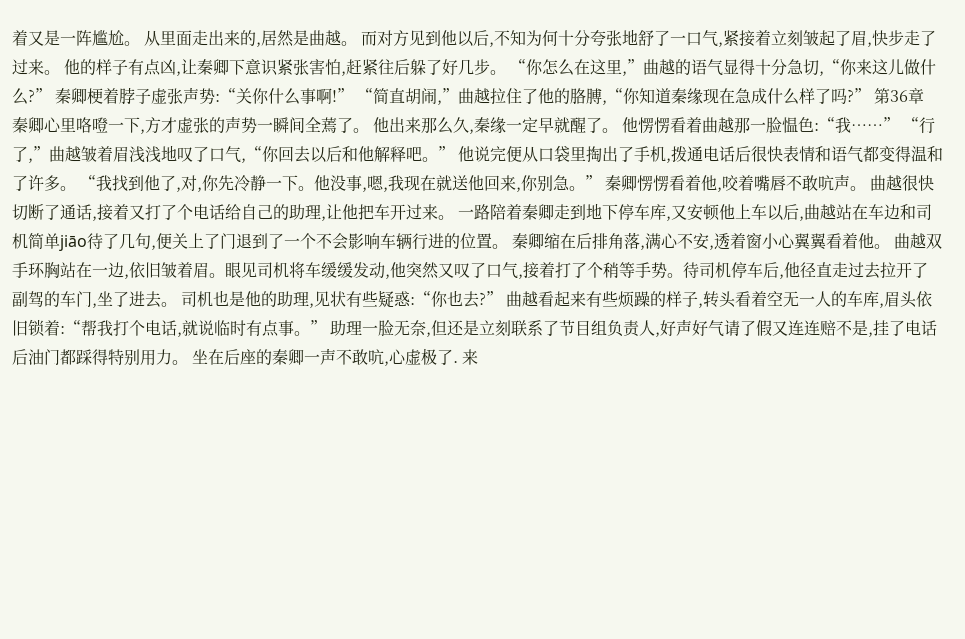着又是一阵尴尬。 从里面走出来的,居然是曲越。 而对方见到他以后,不知为何十分夸张地舒了一口气,紧接着立刻皱起了眉,快步走了过来。 他的样子有点凶,让秦卿下意识紧张害怕,赶紧往后躲了好几步。 “你怎么在这里,”曲越的语气显得十分急切,“你来这儿做什么?” 秦卿梗着脖子虚张声势:“关你什么事啊!” “简直胡闹,”曲越拉住了他的胳膊,“你知道秦缘现在急成什么样了吗?” 第36章 秦卿心里咯噔一下,方才虚张的声势一瞬间全蔫了。 他出来那么久,秦缘一定早就醒了。 他愣愣看着曲越那一脸愠色:“我……” “行了,”曲越皱着眉浅浅地叹了口气,“你回去以后和他解释吧。” 他说完便从口袋里掏出了手机,拨通电话后很快表情和语气都变得温和了许多。 “我找到他了,对,你先冷静一下。他没事,嗯,我现在就送他回来,你别急。” 秦卿愣愣看着他,咬着嘴唇不敢吭声。 曲越很快切断了通话,接着又打了个电话给自己的助理,让他把车开过来。 一路陪着秦卿走到地下停车库,又安顿他上车以后,曲越站在车边和司机简单jiāo待了几句,便关上了门退到了一个不会影响车辆行进的位置。 秦卿缩在后排角落,满心不安,透着窗小心翼翼看着他。 曲越双手环胸站在一边,依旧皱着眉。眼见司机将车缓缓发动,他突然又叹了口气,接着打了个稍等手势。待司机停车后,他径直走过去拉开了副驾的车门,坐了进去。 司机也是他的助理,见状有些疑惑:“你也去?” 曲越看起来有些烦躁的样子,转头看着空无一人的车库,眉头依旧锁着:“帮我打个电话,就说临时有点事。” 助理一脸无奈,但还是立刻联系了节目组负责人,好声好气请了假又连连赔不是,挂了电话后油门都踩得特别用力。 坐在后座的秦卿一声不敢吭,心虚极了. 来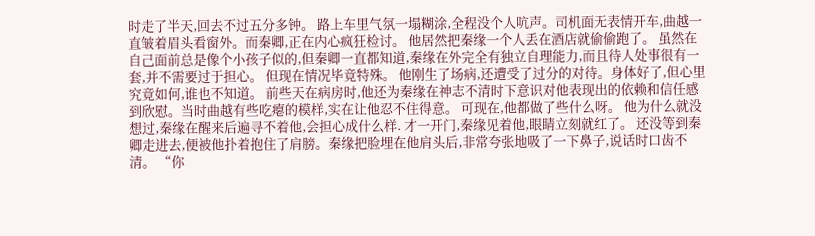时走了半天,回去不过五分多钟。 路上车里气氛一塌糊涂,全程没个人吭声。司机面无表情开车,曲越一直皱着眉头看窗外。而秦卿,正在内心疯狂检讨。 他居然把秦缘一个人丢在酒店就偷偷跑了。 虽然在自己面前总是像个小孩子似的,但秦卿一直都知道,秦缘在外完全有独立自理能力,而且待人处事很有一套,并不需要过于担心。 但现在情况毕竟特殊。 他刚生了场病,还遭受了过分的对待。身体好了,但心里究竟如何,谁也不知道。 前些天在病房时,他还为秦缘在神志不清时下意识对他表现出的依赖和信任感到欣慰。当时曲越有些吃瘪的模样,实在让他忍不住得意。 可现在,他都做了些什么呀。 他为什么就没想过,秦缘在醒来后遍寻不着他,会担心成什么样. 才一开门,秦缘见着他,眼睛立刻就红了。 还没等到秦卿走进去,便被他扑着抱住了肩膀。秦缘把脸埋在他肩头后,非常夸张地吸了一下鼻子,说话时口齿不清。 “你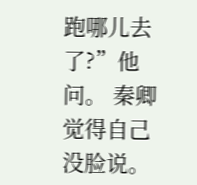跑哪儿去了?”他问。 秦卿觉得自己没脸说。